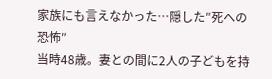家族にも言えなかった…隠した″死への恐怖″
当時48歳。妻との間に2人の子どもを持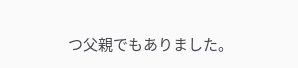つ父親でもありました。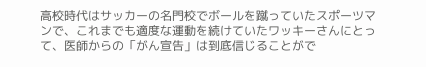高校時代はサッカーの名門校でボールを蹴っていたスポーツマンで、これまでも適度な運動を続けていたワッキーさんにとって、医師からの「がん宣告」は到底信じることがで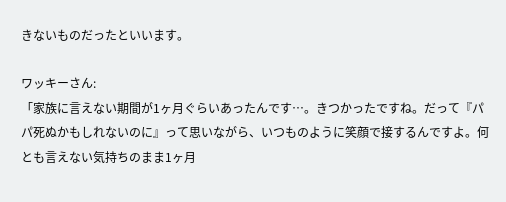きないものだったといいます。

ワッキーさん:
「家族に言えない期間が1ヶ月ぐらいあったんです…。きつかったですね。だって『パパ死ぬかもしれないのに』って思いながら、いつものように笑顔で接するんですよ。何とも言えない気持ちのまま1ヶ月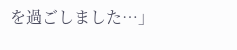を過ごしました…」